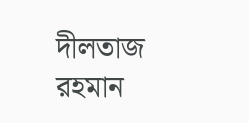দীলতাজ রহমান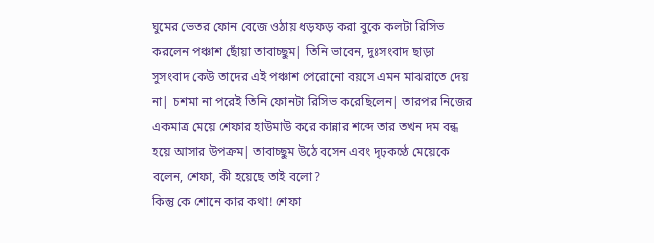ঘুমের ভেতর ফোন বেজে ওঠায় ধড়ফড় করা বুকে কলটা রিসিভ করলেন পঞ্চাশ ছোঁয়া তাবাচ্ছুম| তিনি ভাবেন, দুঃসংবাদ ছাড়া সুসংবাদ কেউ তাদের এই পঞ্চাশ পেরোনো বয়সে এমন মাঝরাতে দেয় না| চশমা না পরেই তিনি ফোনটা রিসিভ করেছিলেন| তারপর নিজের একমাত্র মেয়ে শেফার হাউমাউ করে কান্নার শব্দে তার তখন দম বন্ধ হয়ে আসার উপক্রম| তাবাচ্ছুম উঠে বসেন এবং দৃঢ়কণ্ঠে মেয়েকে বলেন, শেফা, কী হয়েছে তাই বলো?
কিন্তু কে শোনে কার কথা! শেফা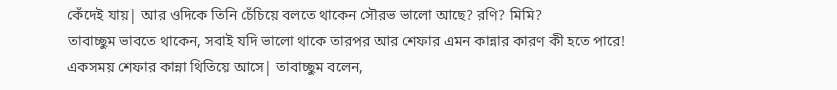কেঁদেই যায়| আর ওদিকে তিনি চেঁচিয়ে বলতে থাকেন সৌরভ ভালো আছে? রণি? মিমি?
তাবাচ্ছুম ভাবতে থাকেন, সবাই যদি ভালো থাকে তারপর আর শেফার এমন কান্নার কারণ কী হতে পারে!
একসময় শেফার কান্না থিতিয়ে আসে| তাবাচ্ছুম বলেন,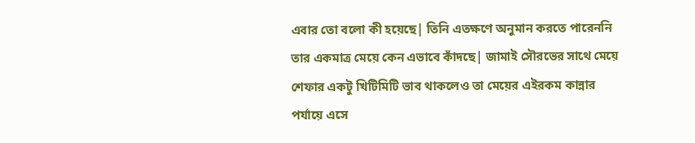এবার তো বলো কী হয়েছে| তিনি এতক্ষণে অনুমান করতে পারেননি তার একমাত্র মেয়ে কেন এভাবে কাঁদছে| জামাই সৌরভের সাথে মেয়ে শেফার একটু খিটিমিটি ভাব থাকলেও তা মেয়ের এইরকম কান্নার পর্যায়ে এসে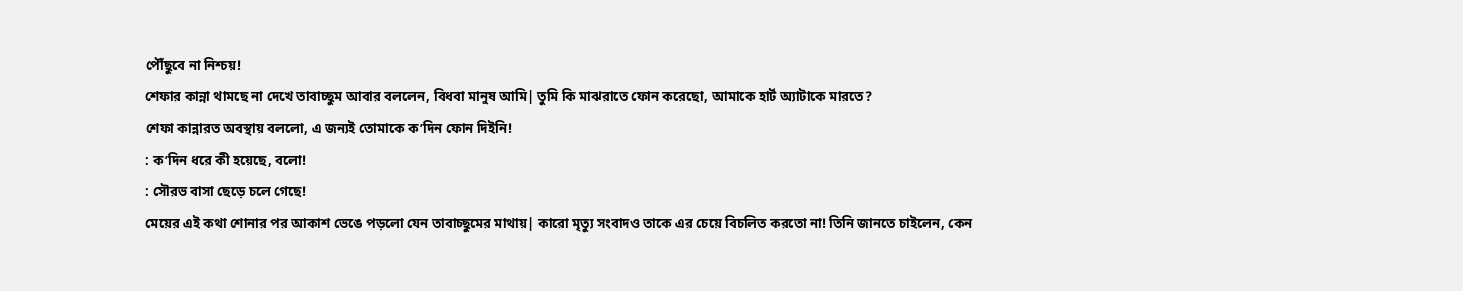পৌঁছুবে না নিশ্চয়!
শেফার কান্না থামছে না দেখে তাবাচ্ছুম আবার বললেন, বিধবা মানুষ আমি| তুমি কি মাঝরাতে ফোন করেছো, আমাকে হার্ট অ্যাটাকে মারতে?
শেফা কান্নারত অবস্থায় বললো, এ জন্যই তোমাকে ক’দিন ফোন দিইনি!
: ক’দিন ধরে কী হয়েছে, বলো!
: সৌরভ বাসা ছেড়ে চলে গেছে!
মেয়ের এই কথা শোনার পর আকাশ ভেঙে পড়লো যেন তাবাচ্ছুমের মাথায়| কারো মৃত্যু সংবাদও তাকে এর চেয়ে বিচলিত করতো না! তিনি জানতে চাইলেন, কেন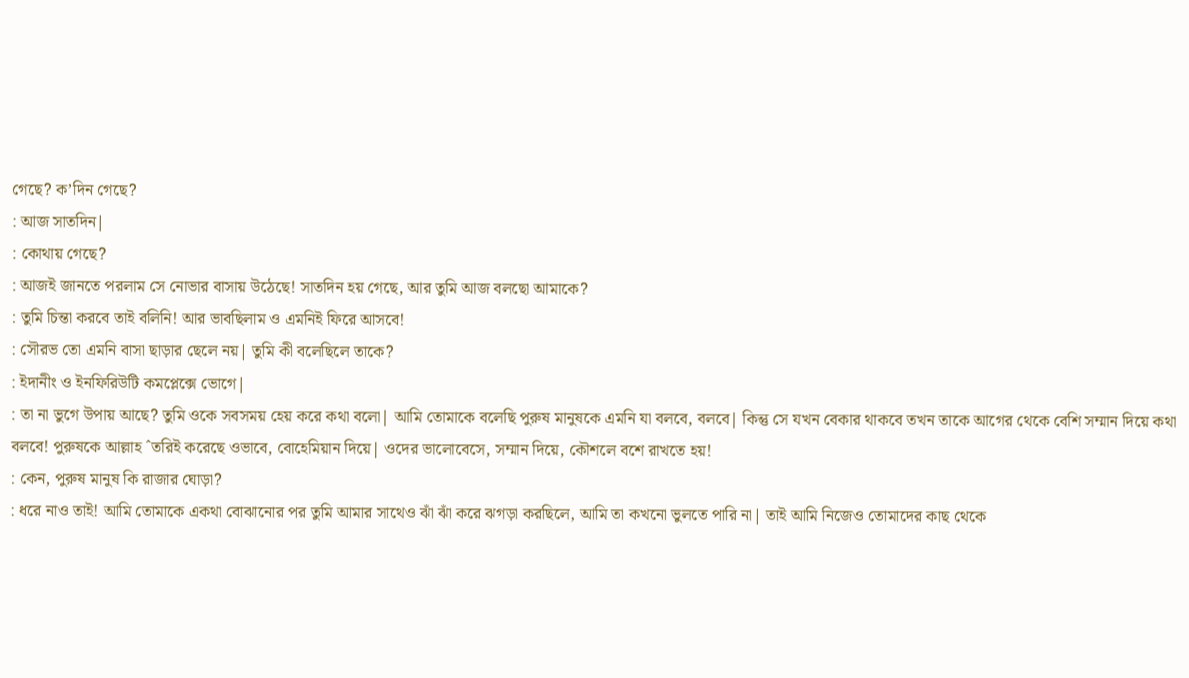গেছে? ক’দিন গেছে?
: আজ সাতদিন|
: কোথায় গেছে?
: আজই জানতে পরলাম সে নোভার বাসায় উঠেছে! সাতদিন হয় গেছে, আর তুমি আজ বলছো আমাকে?
: তুমি চিন্তা করবে তাই বলিনি! আর ভাবছিলাম ও এমনিই ফিরে আসবে!
: সৌরভ তো এমনি বাসা ছাড়ার ছেলে নয়| তুমি কী বলেছিলে তাকে?
: ইদানীং ও ইনফিরিউটি কমপ্লেক্সে ভোগে|
: তা না ভুগে উপায় আছে? তুমি ওকে সবসময় হেয় করে কথা বলো| আমি তোমাকে বলেছি পুরুষ মানুষকে এমনি যা বলবে, বলবে| কিন্তু সে যখন বেকার থাকবে তখন তাকে আগের থেকে বেশি সম্মান দিয়ে কথা বলবে! পুরুষকে আল্লাহ ˆতরিই করেছে ওভাবে, বোহেমিয়ান দিয়ে| ওদের ভালোবেসে, সম্মান দিয়ে, কৌশলে বশে রাখতে হয়!
: কেন, পুরুষ মানুষ কি রাজার ঘোড়া?
: ধরে নাও তাই! আমি তোমাকে একথা বোঝানোর পর তুমি আমার সাথেও ঝাঁ ঝাঁ করে ঝগড়া করছিলে, আমি তা কখনো ভুলতে পারি না| তাই আমি নিজেও তোমাদের কাছ থেকে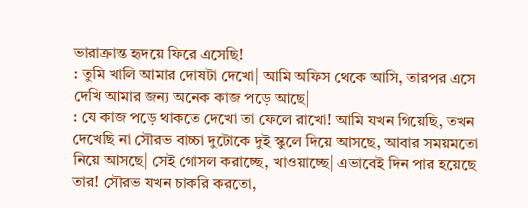ভারাক্রান্ত হৃদয়ে ফিরে এসেছি!
: তুমি খালি আমার দোষটা দেখো| আমি অফিস থেকে আসি, তারপর এসে দেখি আমার জন্য অনেক কাজ পড়ে আছে|
: যে কাজ পড়ে থাকতে দেখো তা ফেলে রাখো! আমি যখন গিয়েছি, তখন দেখেছি না সৌরভ বাচ্চা দুটোকে দুই স্কুলে দিয়ে আসছে, আবার সময়মতো নিয়ে আসছে| সেই গোসল করাচ্ছে, খাওয়াচ্ছে| এভাবেই দিন পার হয়েছে তার! সৌরভ যখন চাকরি করতো,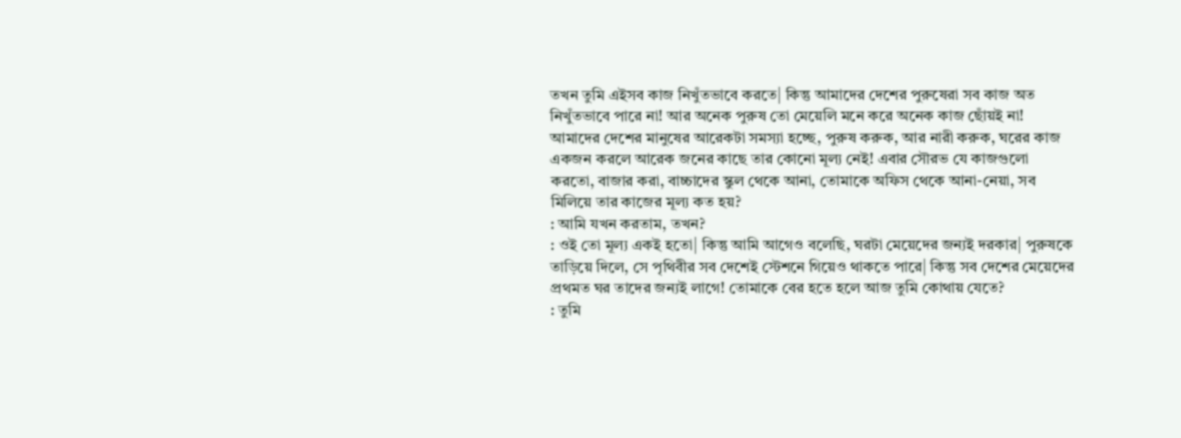তখন তুমি এইসব কাজ নিখুঁতভাবে করতে| কিন্তু আমাদের দেশের পুরুষেরা সব কাজ অত নিখুঁতভাবে পারে না! আর অনেক পুরুষ তো মেয়েলি মনে করে অনেক কাজ ছোঁয়ই না! আমাদের দেশের মানুষের আরেকটা সমস্যা হচ্ছে, পুরুষ করুক, আর নারী করুক, ঘরের কাজ একজন করলে আরেক জনের কাছে তার কোনো মূল্য নেই! এবার সৌরভ যে কাজগুলো করতো, বাজার করা, বাচ্চাদের স্কুল থেকে আনা, তোমাকে অফিস থেকে আনা-নেয়া, সব মিলিয়ে তার কাজের মূল্য কত হয়?
: আমি যখন করতাম, তখন?
: ওই তো মূল্য একই হতো| কিন্তু আমি আগেও বলেছি, ঘরটা মেয়েদের জন্যই দরকার| পুরুষকে তাড়িয়ে দিলে, সে পৃথিবীর সব দেশেই স্টেশনে গিয়েও থাকতে পারে| কিন্তু সব দেশের মেয়েদের প্রথমত ঘর তাদের জন্যই লাগে! তোমাকে বের হতে হলে আজ তুমি কোথায় যেতে?
: তুমি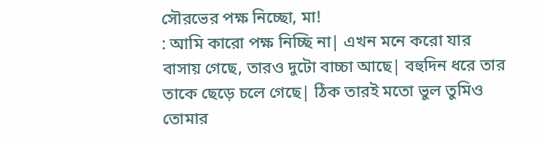সৌরভের পক্ষ নিচ্ছো, মা!
: আমি কারো পক্ষ নিচ্ছি না| এখন মনে করো যার বাসায় গেছে, তারও দুটো বাচ্চা আছে| বহুদিন ধরে তার তাকে ছেড়ে চলে গেছে| ঠিক তারই মতো ভুল তুমিও তোমার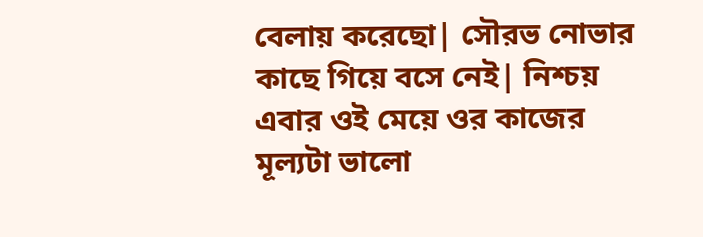বেলায় করেছো| সৌরভ নোভার কাছে গিয়ে বসে নেই| নিশ্চয় এবার ওই মেয়ে ওর কাজের মূল্যটা ভালো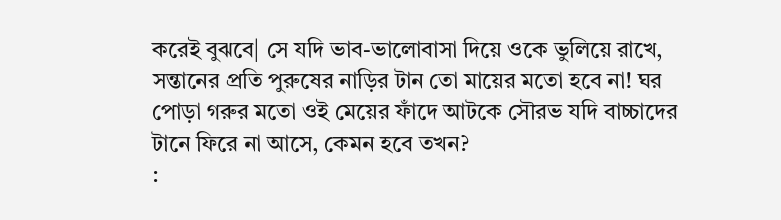করেই বুঝবে| সে যদি ভাব-ভালোবাসা দিয়ে ওকে ভুলিয়ে রাখে, সন্তানের প্রতি পুরুষের নাড়ির টান তো মায়ের মতো হবে না! ঘর পোড়া গরুর মতো ওই মেয়ের ফাঁদে আটকে সৌরভ যদি বাচ্চাদের টানে ফিরে না আসে, কেমন হবে তখন?
: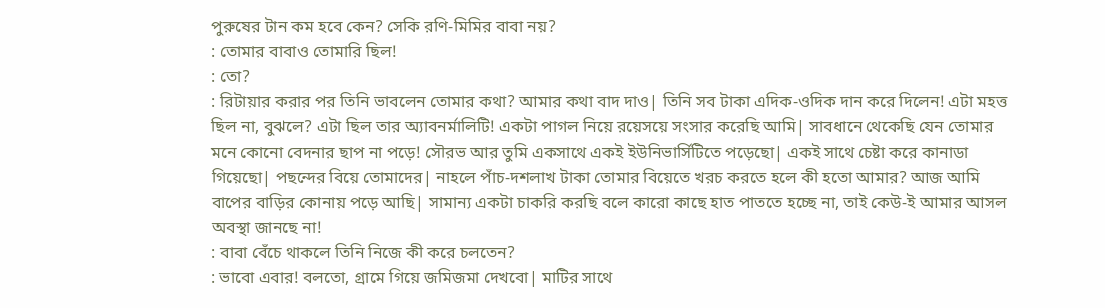পুরুষের টান কম হবে কেন? সেকি রণি-মিমির বাবা নয়?
: তোমার বাবাও তোমারি ছিল!
: তো?
: রিটায়ার করার পর তিনি ভাবলেন তোমার কথা? আমার কথা বাদ দাও| তিনি সব টাকা এদিক-ওদিক দান করে দিলেন! এটা মহত্ত ছিল না, বুঝলে? এটা ছিল তার অ্যাবনর্মালিটি! একটা পাগল নিয়ে রয়েসয়ে সংসার করেছি আমি| সাবধানে থেকেছি যেন তোমার মনে কোনো বেদনার ছাপ না পড়ে! সৌরভ আর তুমি একসাথে একই ইউনিভার্সিটিতে পড়েছো| একই সাথে চেষ্টা করে কানাডা গিয়েছো| পছন্দের বিয়ে তোমাদের| নাহলে পাঁচ-দশলাখ টাকা তোমার বিয়েতে খরচ করতে হলে কী হতো আমার? আজ আমি বাপের বাড়ির কোনায় পড়ে আছি| সামান্য একটা চাকরি করছি বলে কারো কাছে হাত পাততে হচ্ছে না, তাই কেউ-ই আমার আসল অবস্থা জানছে না!
: বাবা বেঁচে থাকলে তিনি নিজে কী করে চলতেন?
: ভাবো এবার! বলতো, গ্রামে গিয়ে জমিজমা দেখবো| মাটির সাথে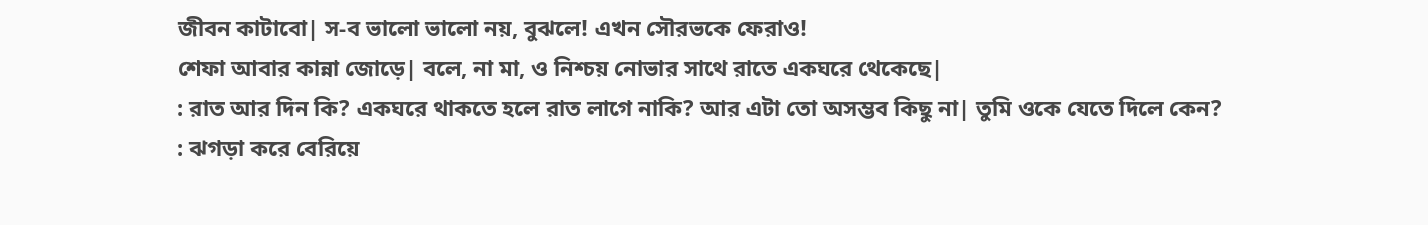জীবন কাটাবো| স-ব ভালো ভালো নয়, বুঝলে! এখন সৌরভকে ফেরাও!
শেফা আবার কান্না জোড়ে| বলে, না মা, ও নিশ্চয় নোভার সাথে রাতে একঘরে থেকেছে|
: রাত আর দিন কি? একঘরে থাকতে হলে রাত লাগে নাকি? আর এটা তো অসম্ভব কিছু না| তুমি ওকে যেতে দিলে কেন?
: ঝগড়া করে বেরিয়ে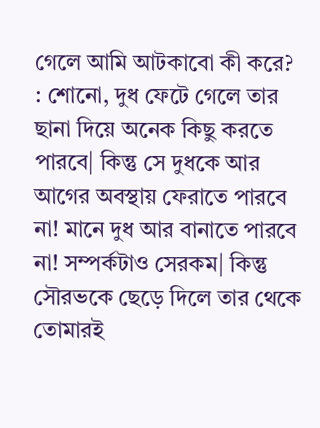গেলে আমি আটকাবো কী করে?
: শোনো, দুধ ফেটে গেলে তার ছানা দিয়ে অনেক কিছু করতে পারবে| কিন্তু সে দুধকে আর আগের অবস্থায় ফেরাতে পারবে না! মানে দুধ আর বানাতে পারবে না! সম্পর্কটাও সেরকম| কিন্তু সৌরভকে ছেড়ে দিলে তার থেকে তোমারই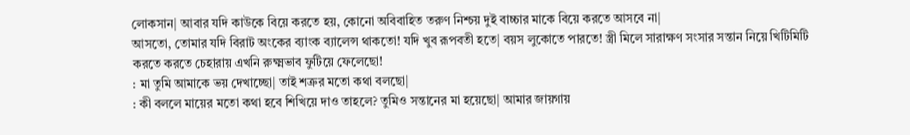লোকসান| আবার যদি কাউকে বিয়ে করতে হয়, কোনো অবিবাহিত তরুণ নিশ্চয় দুই বাচ্চার মাকে বিয়ে করতে আসবে না|
আসতো, তোমার যদি বিরাট অংকের ব্যাংক ব্যালেন্স থাকতো! যদি খুব রূপবতী হতে| বয়স লুকোতে পারতে! স্ত্রী মিলে সারাক্ষণ সংসার সন্তান নিয়ে খিটিমিটি করতে করতে চেহারায় এখনি রুক্ষ্মভাব ফুটিয়ে ফেলেছো!
: মা তুমি আমাকে ভয় দেখাচ্ছো| তাই শত্রুর মতো কথা বলছো|
: কী বললে মায়ের মতো কথা হবে শিখিয়ে দাও তাহলে? তুমিও সন্তানের মা হয়েছো| আমার জায়গায়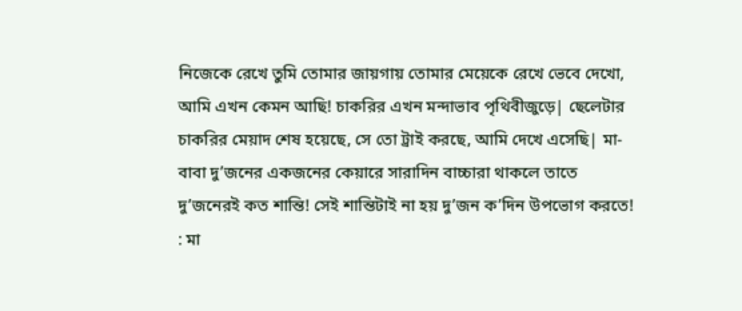নিজেকে রেখে তুমি তোমার জায়গায় তোমার মেয়েকে রেখে ভেবে দেখো, আমি এখন কেমন আছি! চাকরির এখন মন্দাভাব পৃথিবীজুড়ে| ছেলেটার চাকরির মেয়াদ শেষ হয়েছে, সে তো ট্রাই করছে, আমি দেখে এসেছি| মা-বাবা দু’জনের একজনের কেয়ারে সারাদিন বাচ্চারা থাকলে তাতে দু’জনেরই কত শান্তি! সেই শান্তিটাই না হয় দু’জন ক’দিন উপভোগ করতে!
: মা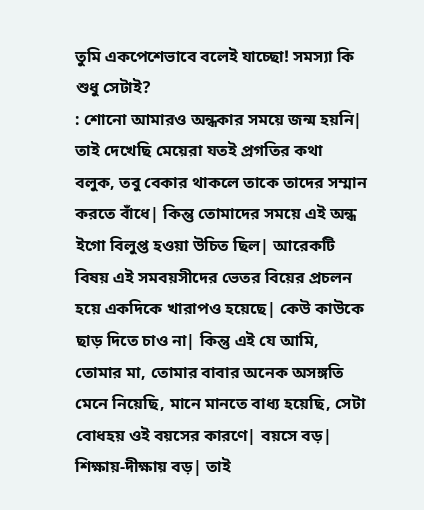তুমি একপেশেভাবে বলেই যাচ্ছো! সমস্যা কি শুধু সেটাই?
: শোনো আমারও অন্ধকার সময়ে জন্ম হয়নি| তাই দেখেছি মেয়েরা যতই প্রগতির কথা বলুক, তবু বেকার থাকলে তাকে তাদের সম্মান করতে বাঁধে| কিন্তু তোমাদের সময়ে এই অন্ধ ইগো বিলুপ্ত হওয়া উচিত ছিল| আরেকটি বিষয় এই সমবয়সীদের ভেতর বিয়ের প্রচলন হয়ে একদিকে খারাপও হয়েছে| কেউ কাউকে ছাড় দিতে চাও না| কিন্তু এই যে আমি, তোমার মা, তোমার বাবার অনেক অসঙ্গতি মেনে নিয়েছি, মানে মানতে বাধ্য হয়েছি, সেটা বোধহয় ওই বয়সের কারণে| বয়সে বড়| শিক্ষায়-দীক্ষায় বড়| তাই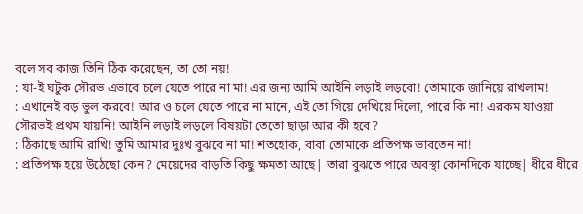বলে সব কাজ তিনি ঠিক করেছেন, তা তো নয়!
: যা-ই ঘটুক সৌরভ এভাবে চলে যেতে পারে না মা! এর জন্য আমি আইনি লড়াই লড়বো! তোমাকে জানিয়ে রাখলাম!
: এখানেই বড় ভুল করবে! আর ও চলে যেতে পারে না মানে, এই তো গিয়ে দেখিয়ে দিলো, পারে কি না! এরকম যাওয়া সৌরভই প্রথম যায়নি! আইনি লড়াই লড়লে বিষয়টা তেতো ছাড়া আর কী হবে?
: ঠিকাছে আমি রাখি! তুমি আমার দুঃখ বুঝবে না মা! শতহোক, বাবা তোমাকে প্রতিপক্ষ ভাবতেন না!
: প্রতিপক্ষ হয়ে উঠেছো কেন? মেয়েদের বাড়তি কিছু ক্ষমতা আছে| তারা বুঝতে পারে অবস্থা কোনদিকে যাচ্ছে| ধীরে ধীরে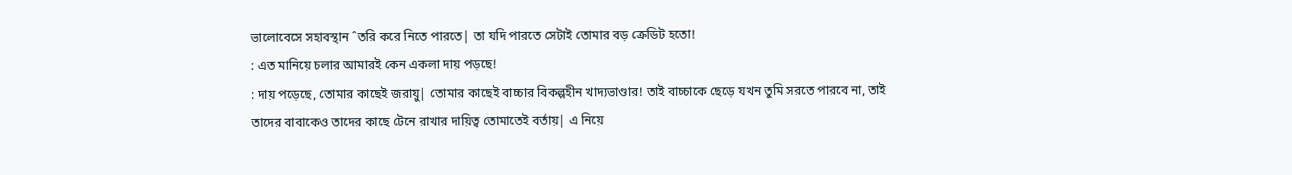ভালোবেসে সহাবস্থান ˆতরি করে নিতে পারতে| তা যদি পারতে সেটাই তোমার বড় ক্রেডিট হতো!
: এত মানিয়ে চলার আমারই কেন একলা দায় পড়ছে!
: দায় পড়েছে, তোমার কাছেই জরায়ু| তোমার কাছেই বাচ্চার বিকল্পহীন খাদ্যভাণ্ডার! তাই বাচ্চাকে ছেড়ে যখন তুমি সরতে পারবে না, তাই তাদের বাবাকেও তাদের কাছে টেনে রাখার দায়িত্ব তোমাতেই বর্তায়| এ নিয়ে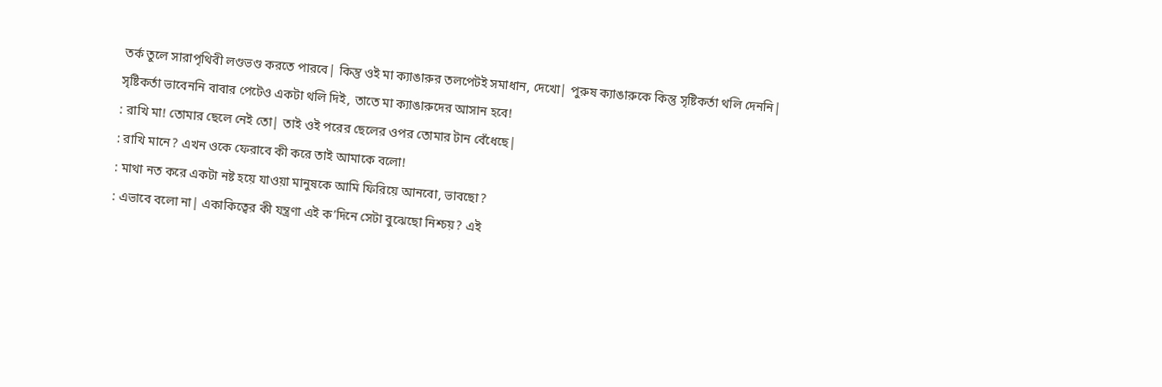তর্ক তুলে সারাপৃথিবী লণ্ডভণ্ড করতে পারবে| কিন্তু ওই মা ক্যাঙারুর তলপেটই সমাধান, দেখো| পুরুষ ক্যাঙারুকে কিন্তু সৃষ্টিকর্তা থলি দেননি| সৃষ্টিকর্তা ভাবেননি বাবার পেটেও একটা থলি দিই, তাতে মা ক্যাঙারুদের আসান হবে!
: রাখি মা! তোমার ছেলে নেই তো| তাই ওই পরের ছেলের ওপর তোমার টান বেঁধেছে|
: রাখি মানে? এখন ওকে ফেরাবে কী করে তাই আমাকে বলো!
: মাথা নত করে একটা নষ্ট হয়ে যাওয়া মানুষকে আমি ফিরিয়ে আনবো, ভাবছো?
: এভাবে বলো না| একাকিত্বের কী যন্ত্রণা এই ক’দিনে সেটা বুঝেছো নিশ্চয়? এই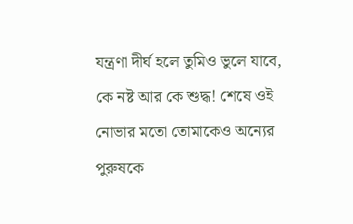যন্ত্রণা দীর্ঘ হলে তুমিও ভুলে যাবে, কে নষ্ট আর কে শুদ্ধ! শেষে ওই নোভার মতো তোমাকেও অন্যের পুরুষকে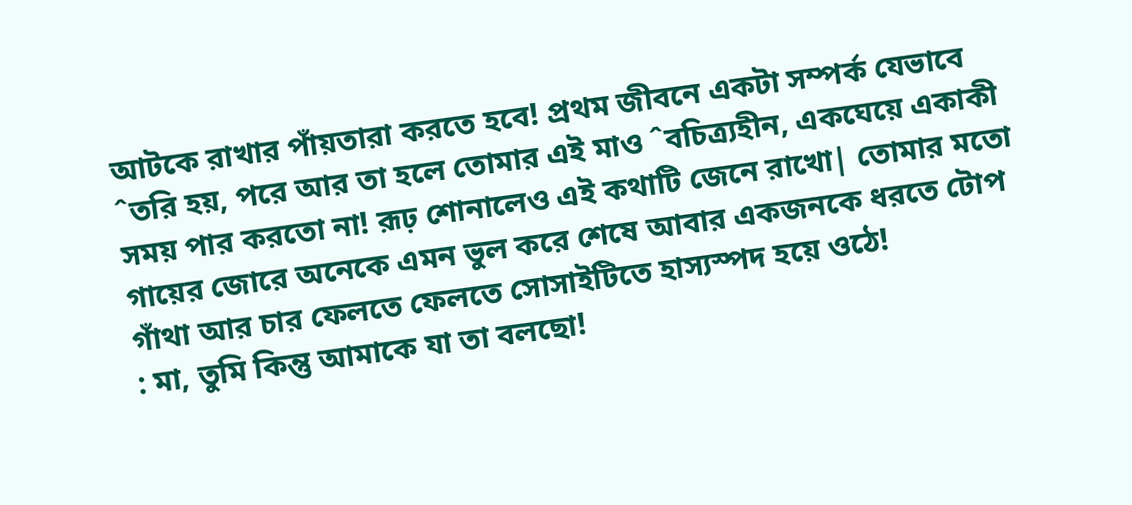আটকে রাখার পাঁয়তারা করতে হবে! প্রথম জীবনে একটা সম্পর্ক যেভাবে ˆতরি হয়, পরে আর তা হলে তোমার এই মাও ˆবচিত্র্যহীন, একঘেয়ে একাকী সময় পার করতো না! রূঢ় শোনালেও এই কথাটি জেনে রাখো| তোমার মতো গায়ের জোরে অনেকে এমন ভুল করে শেষে আবার একজনকে ধরতে টোপ গাঁথা আর চার ফেলতে ফেলতে সোসাইটিতে হাস্যস্পদ হয়ে ওঠে!
: মা, তুমি কিন্তু আমাকে যা তা বলছো!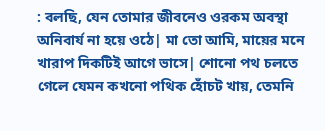: বলছি, যেন তোমার জীবনেও ওরকম অবস্থা অনিবার্য না হয়ে ওঠে| মা তো আমি, মায়ের মনে খারাপ দিকটিই আগে ভাসে| শোনো পথ চলতে গেলে যেমন কখনো পথিক হোঁচট খায়, তেমনি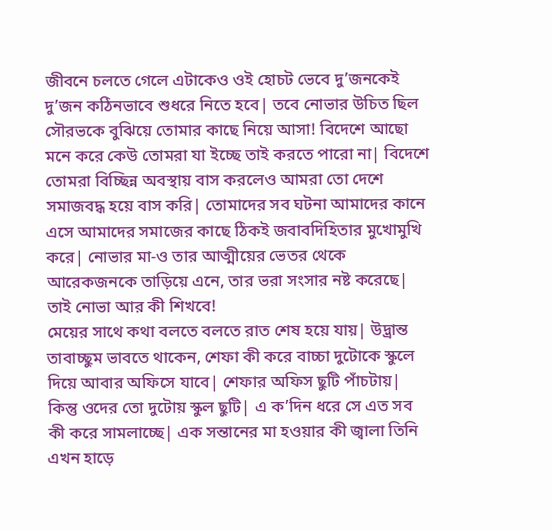জীবনে চলতে গেলে এটাকেও ওই হোচট ভেবে দু’জনকেই দু’জন কঠিনভাবে শুধরে নিতে হবে| তবে নোভার উচিত ছিল সৌরভকে বুঝিয়ে তোমার কাছে নিয়ে আসা! বিদেশে আছো মনে করে কেউ তোমরা যা ইচ্ছে তাই করতে পারো না| বিদেশে তোমরা বিচ্ছিন্ন অবস্থায় বাস করলেও আমরা তো দেশে সমাজবদ্ধ হয়ে বাস করি| তোমাদের সব ঘটনা আমাদের কানে এসে আমাদের সমাজের কাছে ঠিকই জবাবদিহিতার মুখোমুখি করে| নোভার মা-ও তার আত্মীয়ের ভেতর থেকে আরেকজনকে তাড়িয়ে এনে, তার ভরা সংসার নষ্ট করেছে| তাই নোভা আর কী শিখবে!
মেয়ের সাথে কথা বলতে বলতে রাত শেষ হয়ে যায়| উদ্ভ্রান্ত তাবাচ্ছুম ভাবতে থাকেন, শেফা কী করে বাচ্চা দুটোকে স্কুলে দিয়ে আবার অফিসে যাবে| শেফার অফিস ছুটি পাঁচটায়| কিন্তু ওদের তো দুটোয় স্কুল ছুটি| এ ক’দিন ধরে সে এত সব কী করে সামলাচ্ছে| এক সন্তানের মা হওয়ার কী জ্বালা তিনি এখন হাড়ে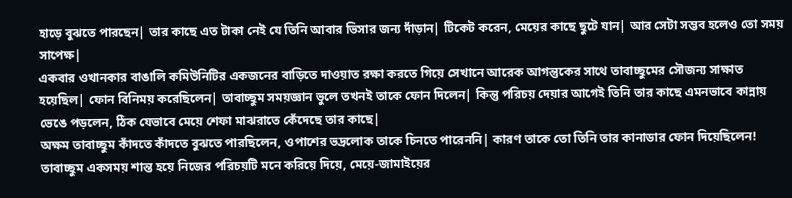হাড়ে বুঝতে পারছেন| তার কাছে এত টাকা নেই যে তিনি আবার ভিসার জন্য দাঁড়ান| টিকেট করেন, মেয়ের কাছে ছুটে যান| আর সেটা সম্ভব হলেও তো সময় সাপেক্ষ|
একবার ওখানকার বাঙালি কমিউনিটির একজনের বাড়িতে দাওয়াত রক্ষা করতে গিয়ে সেখানে আরেক আগন্তুকের সাথে তাবাচ্ছুমের সৌজন্য সাক্ষাত হয়েছিল| ফোন বিনিময় করেছিলেন| তাবাচ্ছুম সময়জ্ঞান ভুলে তখনই তাকে ফোন দিলেন| কিন্তু পরিচয় দেয়ার আগেই তিনি তার কাছে এমনভাবে কান্নায় ভেঙে পড়লেন, ঠিক যেভাবে মেয়ে শেফা মাঝরাতে কেঁদেছে তার কাছে|
অক্ষম তাবাচ্ছুম কাঁদতে কাঁদতে বুঝতে পারছিলেন, ওপাশের ভদ্রলোক তাকে চিনতে পারেননি| কারণ তাকে তো তিনি তার কানাডার ফোন দিয়েছিলেন! তাবাচ্ছুম একসময় শান্ত হয়ে নিজের পরিচয়টি মনে করিয়ে দিয়ে, মেয়ে-জামাইয়ের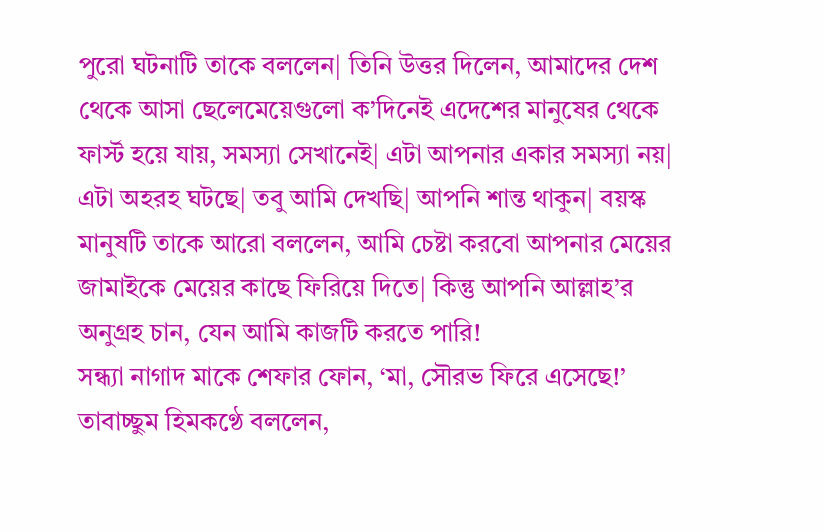পুরো ঘটনাটি তাকে বললেন| তিনি উত্তর দিলেন, আমাদের দেশ থেকে আসা ছেলেমেয়েগুলো ক’দিনেই এদেশের মানুষের থেকে ফার্স্ট হয়ে যায়, সমস্যা সেখানেই| এটা আপনার একার সমস্যা নয়| এটা অহরহ ঘটছে| তবু আমি দেখছি| আপনি শান্ত থাকুন| বয়স্ক মানুষটি তাকে আরো বললেন, আমি চেষ্টা করবো আপনার মেয়ের জামাইকে মেয়ের কাছে ফিরিয়ে দিতে| কিন্তু আপনি আল্লাহ’র অনুগ্রহ চান, যেন আমি কাজটি করতে পারি!
সন্ধ্যা নাগাদ মাকে শেফার ফোন, ‘মা, সৌরভ ফিরে এসেছে!’
তাবাচ্ছুম হিমকণ্ঠে বললেন,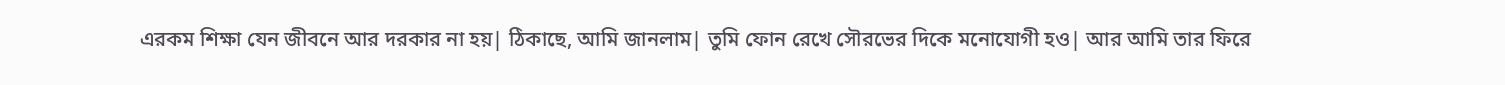এরকম শিক্ষা যেন জীবনে আর দরকার না হয়| ঠিকাছে, আমি জানলাম| তুমি ফোন রেখে সৌরভের দিকে মনোযোগী হও| আর আমি তার ফিরে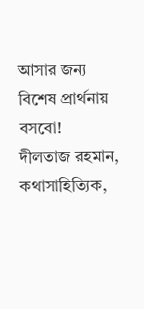আসার জন্য বিশেষ প্রার্থনায় বসবো!
দীলতাজ রহমান, কথাসাহিত্যিক,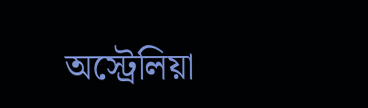অস্ট্রেলিয়া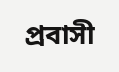প্রবাসী